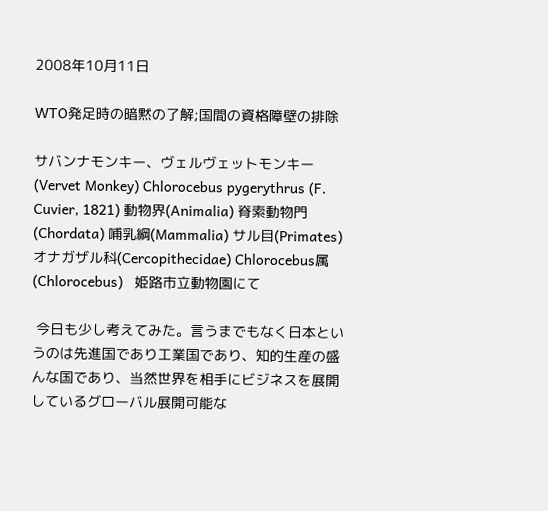2008年10月11日

WTO発足時の暗黙の了解;国間の資格障壁の排除

サバンナモンキー、ヴェルヴェットモンキー(Vervet Monkey) Chlorocebus pygerythrus (F. Cuvier, 1821) 動物界(Animalia) 脊索動物門(Chordata) 哺乳綱(Mammalia) サル目(Primates) オナガザル科(Cercopithecidae) Chlorocebus属(Chlorocebus)   姫路市立動物園にて

 今日も少し考えてみた。言うまでもなく日本というのは先進国であり工業国であり、知的生産の盛んな国であり、当然世界を相手にビジネスを展開しているグローバル展開可能な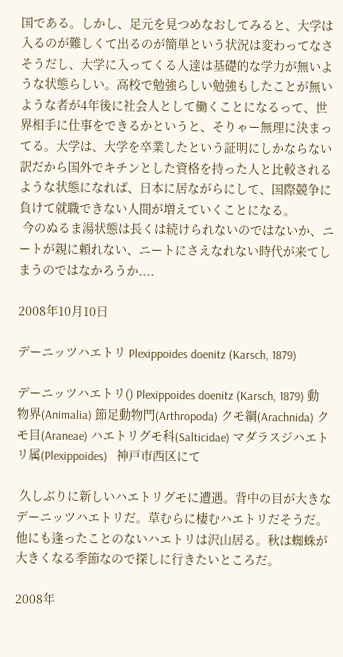国である。しかし、足元を見つめなおしてみると、大学は入るのが難しくて出るのが簡単という状況は変わってなさそうだし、大学に入ってくる人達は基礎的な学力が無いような状態らしい。高校で勉強らしい勉強もしたことが無いような者が4年後に社会人として働くことになるって、世界相手に仕事をできるかというと、そりゃー無理に決まってる。大学は、大学を卒業したという証明にしかならない訳だから国外でキチンとした資格を持った人と比較されるような状態になれば、日本に居ながらにして、国際競争に負けて就職できない人間が増えていくことになる。
 今のぬるま湯状態は長くは続けられないのではないか、ニートが親に頼れない、ニートにさえなれない時代が来てしまうのではなかろうか....

2008年10月10日

デーニッツハエトリ Plexippoides doenitz (Karsch, 1879)

デーニッツハエトリ() Plexippoides doenitz (Karsch, 1879) 動物界(Animalia) 節足動物門(Arthropoda) クモ綱(Arachnida) クモ目(Araneae) ハエトリグモ科(Salticidae) マダラスジハエトリ属(Plexippoides)   神戸市西区にて

 久しぶりに新しいハエトリグモに遭遇。背中の目が大きなデーニッツハエトリだ。草むらに棲むハエトリだそうだ。他にも逢ったことのないハエトリは沢山居る。秋は蜘蛛が大きくなる季節なので探しに行きたいところだ。

2008年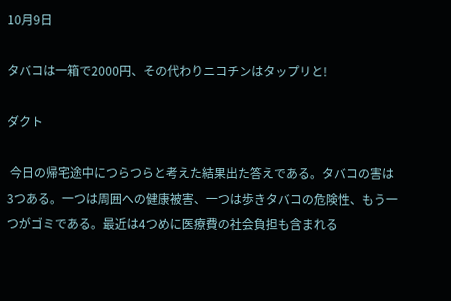10月9日

タバコは一箱で2000円、その代わりニコチンはタップリと!

ダクト

 今日の帰宅途中につらつらと考えた結果出た答えである。タバコの害は3つある。一つは周囲への健康被害、一つは歩きタバコの危険性、もう一つがゴミである。最近は4つめに医療費の社会負担も含まれる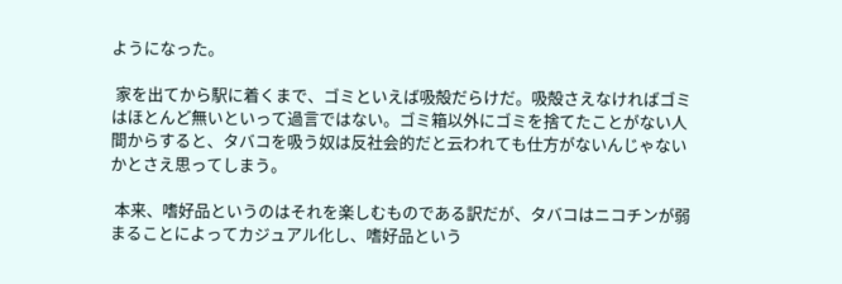ようになった。

 家を出てから駅に着くまで、ゴミといえば吸殻だらけだ。吸殻さえなければゴミはほとんど無いといって過言ではない。ゴミ箱以外にゴミを捨てたことがない人間からすると、タバコを吸う奴は反社会的だと云われても仕方がないんじゃないかとさえ思ってしまう。

 本来、嗜好品というのはそれを楽しむものである訳だが、タバコはニコチンが弱まることによってカジュアル化し、嗜好品という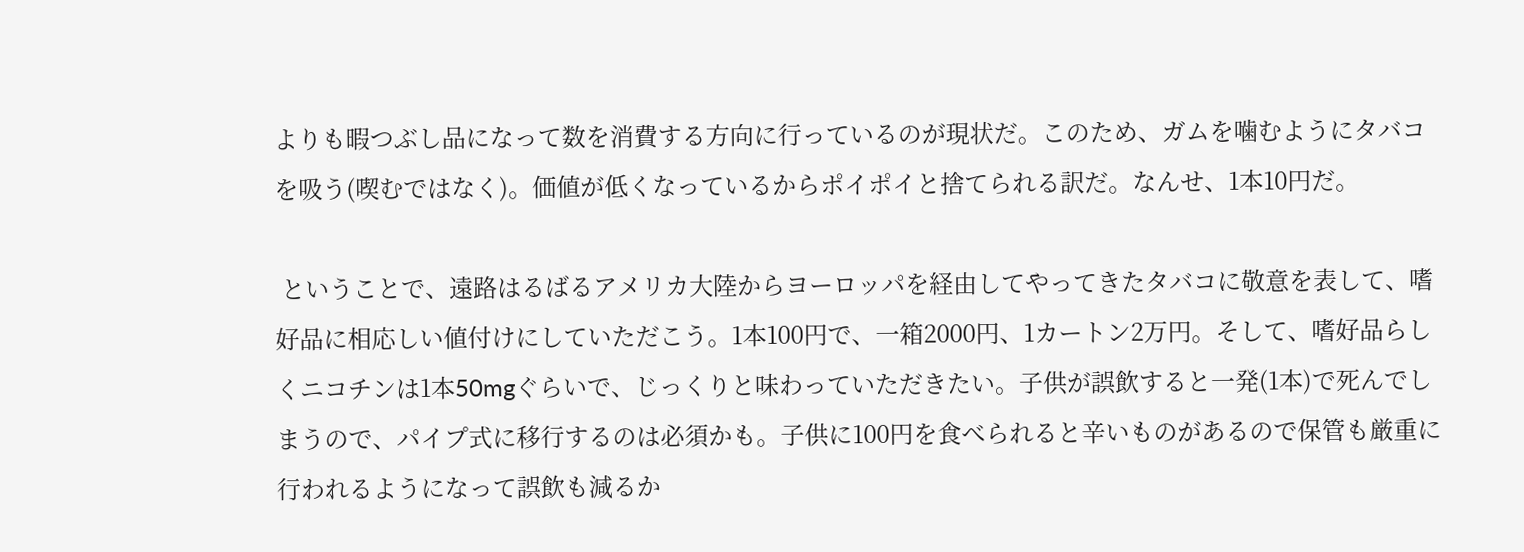よりも暇つぶし品になって数を消費する方向に行っているのが現状だ。このため、ガムを噛むようにタバコを吸う(喫むではなく)。価値が低くなっているからポイポイと捨てられる訳だ。なんせ、1本10円だ。

 ということで、遠路はるばるアメリカ大陸からヨーロッパを経由してやってきたタバコに敬意を表して、嗜好品に相応しい値付けにしていただこう。1本100円で、一箱2000円、1カートン2万円。そして、嗜好品らしくニコチンは1本50mgぐらいで、じっくりと味わっていただきたい。子供が誤飲すると一発(1本)で死んでしまうので、パイプ式に移行するのは必須かも。子供に100円を食べられると辛いものがあるので保管も厳重に行われるようになって誤飲も減るか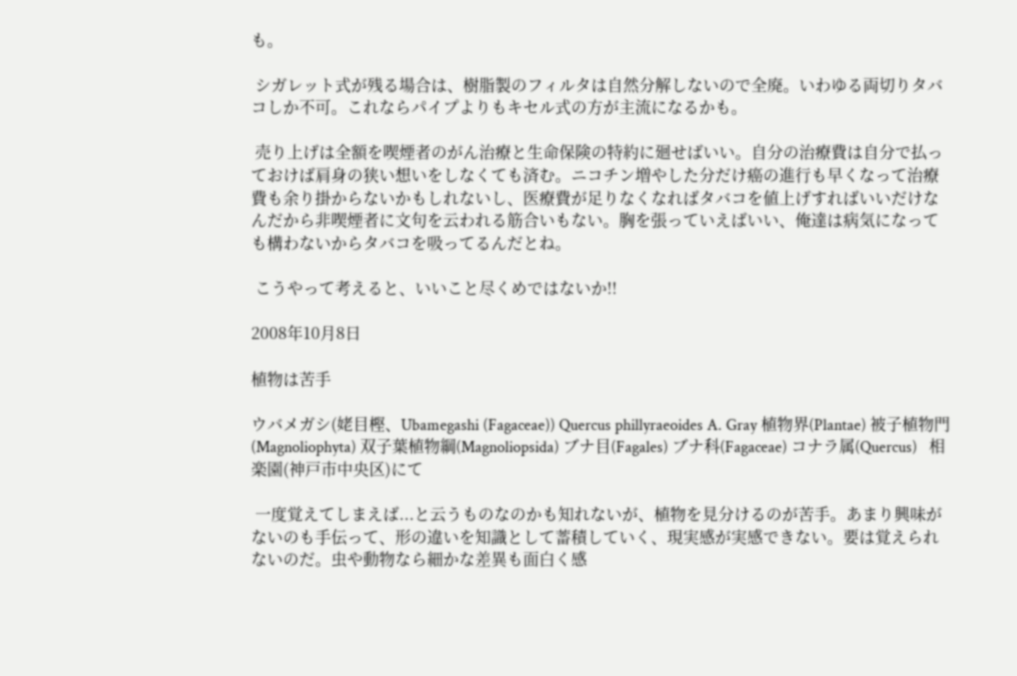も。

 シガレット式が残る場合は、樹脂製のフィルタは自然分解しないので全廃。いわゆる両切りタバコしか不可。これならパイプよりもキセル式の方が主流になるかも。

 売り上げは全額を喫煙者のがん治療と生命保険の特約に廻せばいい。自分の治療費は自分で払っておけば肩身の狭い想いをしなくても済む。ニコチン増やした分だけ癌の進行も早くなって治療費も余り掛からないかもしれないし、医療費が足りなくなればタバコを値上げすればいいだけなんだから非喫煙者に文句を云われる筋合いもない。胸を張っていえばいい、俺達は病気になっても構わないからタバコを吸ってるんだとね。

 こうやって考えると、いいこと尽くめではないか!!

2008年10月8日

植物は苦手

ウバメガシ(姥目樫、Ubamegashi (Fagaceae)) Quercus phillyraeoides A. Gray 植物界(Plantae) 被子植物門(Magnoliophyta) 双子葉植物綱(Magnoliopsida) ブナ目(Fagales) ブナ科(Fagaceae) コナラ属(Quercus)   相楽園(神戸市中央区)にて

 一度覚えてしまえば...と云うものなのかも知れないが、植物を見分けるのが苦手。あまり興味がないのも手伝って、形の違いを知識として蓄積していく、現実感が実感できない。要は覚えられないのだ。虫や動物なら細かな差異も面白く感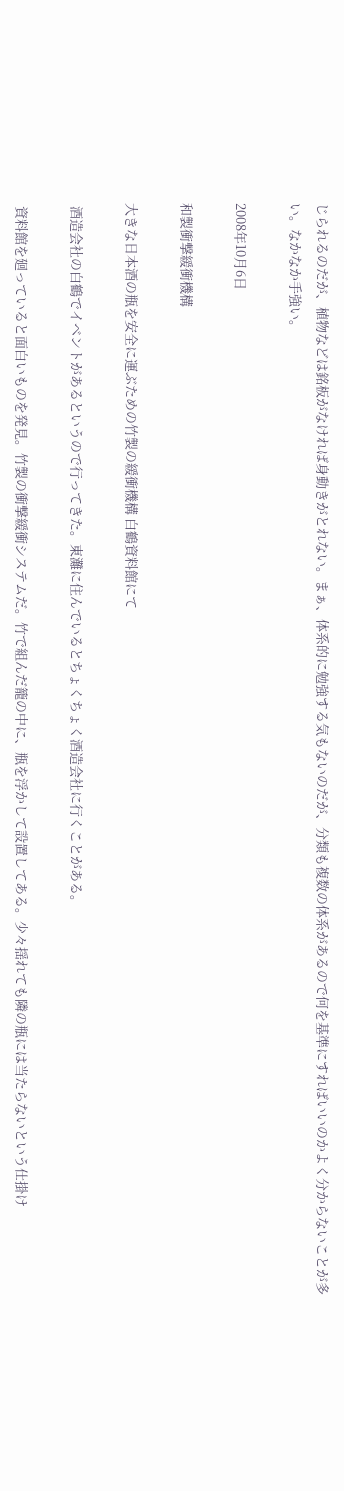じられるのだが、植物などは銘板がなければ身動きがとれない。まぁ、体系的に勉強する気もないのだが、分類も複数の体系があるので何を基準にすればいいのかよく分からないことが多い。なかなか手強い。

2008年10月6日

和製衝撃緩衝機構

大きな日本酒の瓶を安全に運ぶための竹製の緩衝機構 白鶴資料館にて

 酒造会社の白鶴でイベントがあるというので行ってきた。東灘に住んでいるとちょくちょく酒造会社に行くことがある。

 資料館を廻っていると面白いものを発見。竹製の衝撃緩衝システムだ。竹で組んだ籠の中に、瓶を浮かして設置してある。少々揺れても隣の瓶には当たらないという仕掛け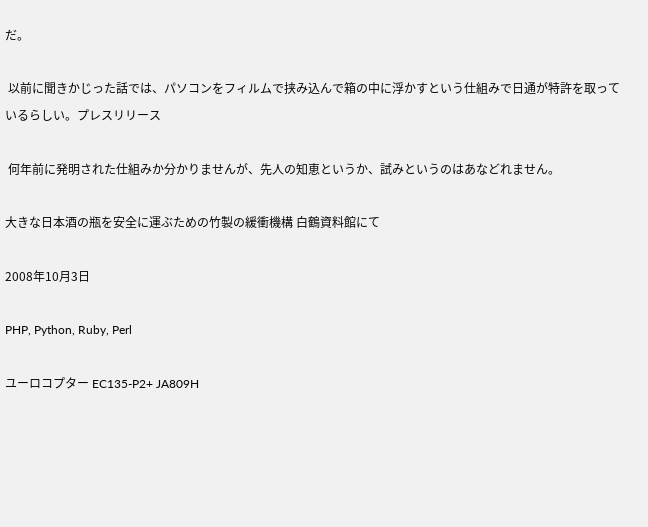だ。

 以前に聞きかじった話では、パソコンをフィルムで挟み込んで箱の中に浮かすという仕組みで日通が特許を取っているらしい。プレスリリース

 何年前に発明された仕組みか分かりませんが、先人の知恵というか、試みというのはあなどれません。

大きな日本酒の瓶を安全に運ぶための竹製の緩衝機構 白鶴資料館にて

2008年10月3日

PHP, Python, Ruby, Perl

ユーロコプター EC135-P2+ JA809H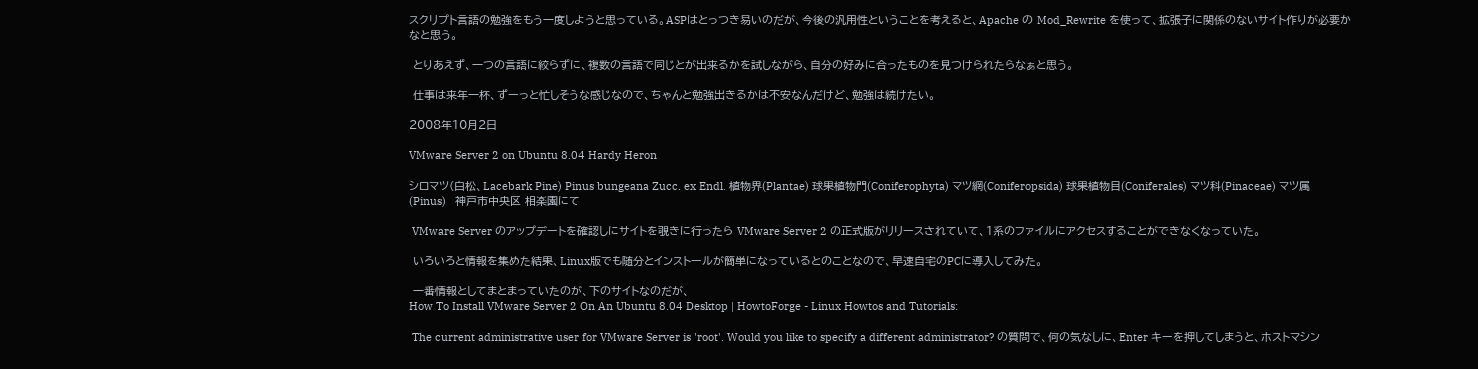スクリプト言語の勉強をもう一度しようと思っている。ASPはとっつき易いのだが、今後の汎用性ということを考えると、Apache の Mod_Rewrite を使って、拡張子に関係のないサイト作りが必要かなと思う。

 とりあえず、一つの言語に絞らずに、複数の言語で同じとが出来るかを試しながら、自分の好みに合ったものを見つけられたらなぁと思う。

 仕事は来年一杯、ずーっと忙しそうな感じなので、ちゃんと勉強出きるかは不安なんだけど、勉強は続けたい。

2008年10月2日

VMware Server 2 on Ubuntu 8.04 Hardy Heron

シロマツ(白松、Lacebark Pine) Pinus bungeana Zucc. ex Endl. 植物界(Plantae) 球果植物門(Coniferophyta) マツ網(Coniferopsida) 球果植物目(Coniferales) マツ科(Pinaceae) マツ属(Pinus)   神戸市中央区 相楽園にて

 VMware Server のアップデートを確認しにサイトを覗きに行ったら VMware Server 2 の正式版がリリースされていて、1系のファイルにアクセスすることができなくなっていた。

 いろいろと情報を集めた結果、Linux版でも随分とインストールが簡単になっているとのことなので、早速自宅のPCに導入してみた。

 一番情報としてまとまっていたのが、下のサイトなのだが、
How To Install VMware Server 2 On An Ubuntu 8.04 Desktop | HowtoForge - Linux Howtos and Tutorials:

 The current administrative user for VMware Server is 'root'. Would you like to specify a different administrator? の質問で、何の気なしに、Enter キーを押してしまうと、ホストマシン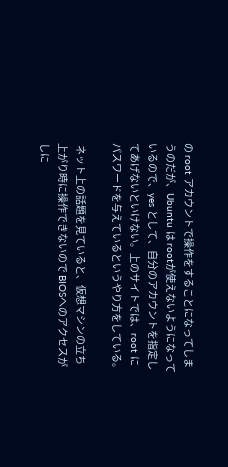の root アカウントで操作をすることになってしまうのだが、Ubuntu は rootが使えないようになっているので、yes として、自分のアカウントを指定してあげないといけない。上のサイトでは、root に パスワードを与えているというやり方をしている。

 ネット上の話題を見ていると、仮想マシンの立ち上がり時に操作できないので BIOSへのアクセスがしに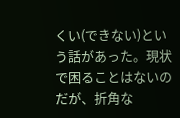くい(できない)という話があった。現状で困ることはないのだが、折角な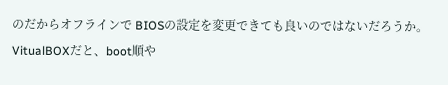のだからオフラインで BIOSの設定を変更できても良いのではないだろうか。VitualBOXだと、boot順や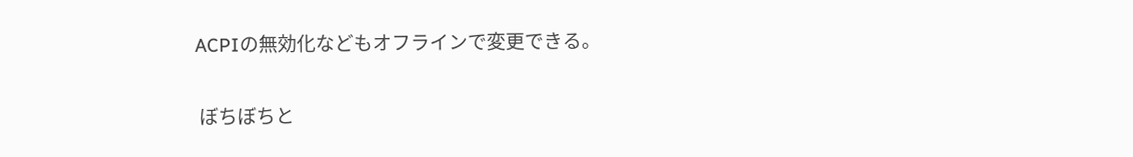ACPIの無効化などもオフラインで変更できる。

 ぼちぼちと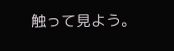触って見よう。